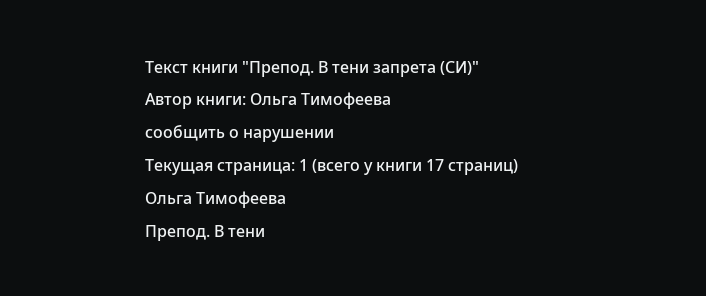Текст книги "Препод. В тени запрета (СИ)"
Автор книги: Ольга Тимофеева
сообщить о нарушении
Текущая страница: 1 (всего у книги 17 страниц)
Ольга Тимофеева
Препод. В тени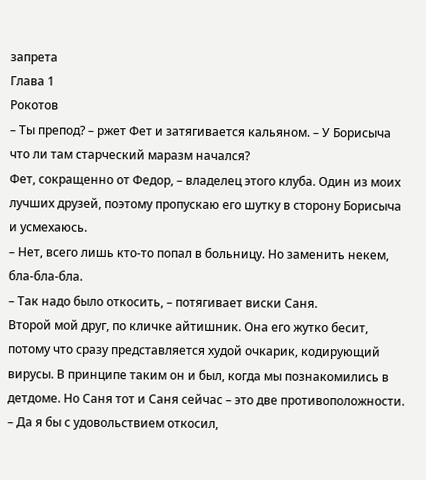запрета
Глава 1
Рокотов
– Ты препод? – ржет Фет и затягивается кальяном. – У Борисыча что ли там старческий маразм начался?
Фет, сокращенно от Федор, – владелец этого клуба. Один из моих лучших друзей, поэтому пропускаю его шутку в сторону Борисыча и усмехаюсь.
– Нет, всего лишь кто-то попал в больницу. Но заменить некем, бла-бла-бла.
– Так надо было откосить, – потягивает виски Саня.
Второй мой друг, по кличке айтишник. Она его жутко бесит, потому что сразу представляется худой очкарик, кодирующий вирусы. В принципе таким он и был, когда мы познакомились в детдоме. Но Саня тот и Саня сейчас – это две противоположности.
– Да я бы с удовольствием откосил,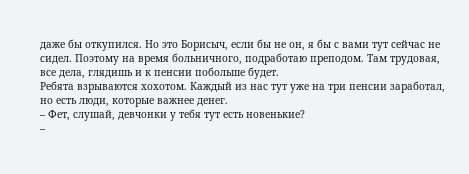даже бы откупился. Но это Борисыч, если бы не он, я бы с вами тут сейчас не сидел. Поэтому на время больничного, подработаю преподом. Там трудовая, все дела, глядишь и к пенсии побольше будет.
Ребята взрываются хохотом. Каждый из нас тут уже на три пенсии заработал, но есть люди, которые важнее денег.
– Фет, слушай, девчонки у тебя тут есть новенькие?
–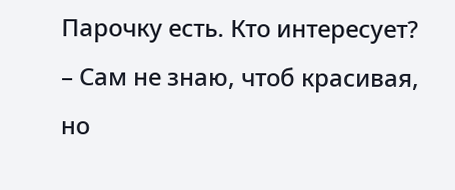Парочку есть. Кто интересует?
– Сам не знаю, чтоб красивая, но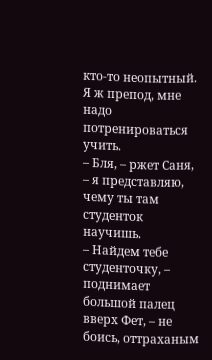кто-то неопытный. Я ж препод, мне надо потренироваться учить.
– Бля, – ржет Саня, – я представляю, чему ты там студенток научишь.
– Найдем тебе студенточку, – поднимает большой палец вверх Фет, – не боись, оттраханым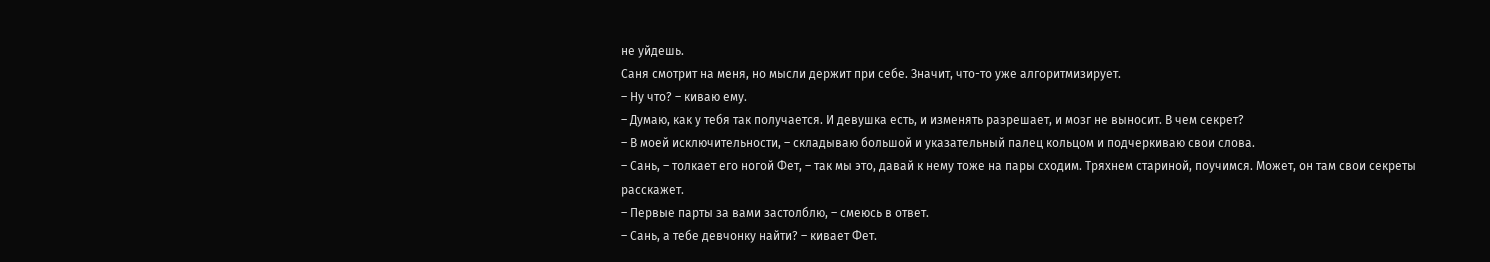не уйдешь.
Саня смотрит на меня, но мысли держит при себе. Значит, что-то уже алгоритмизирует.
– Ну что? – киваю ему.
– Думаю, как у тебя так получается. И девушка есть, и изменять разрешает, и мозг не выносит. В чем секрет?
– В моей исключительности, – складываю большой и указательный палец кольцом и подчеркиваю свои слова.
– Сань, – толкает его ногой Фет, – так мы это, давай к нему тоже на пары сходим. Тряхнем стариной, поучимся. Может, он там свои секреты расскажет.
– Первые парты за вами застолблю, – смеюсь в ответ.
– Сань, а тебе девчонку найти? – кивает Фет.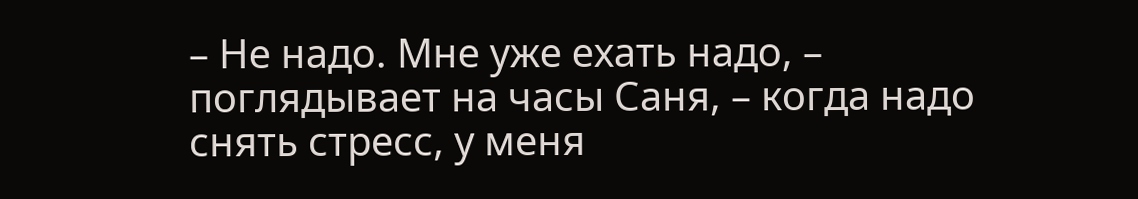– Не надо. Мне уже ехать надо, – поглядывает на часы Саня, – когда надо снять стресс, у меня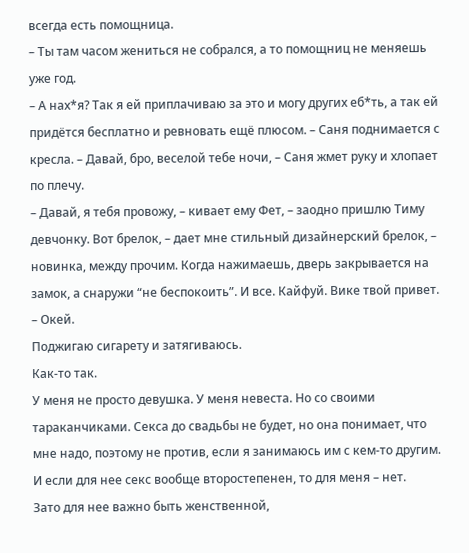всегда есть помощница.
– Ты там часом жениться не собрался, а то помощниц не меняешь уже год.
– А нах*я? Так я ей приплачиваю за это и могу других еб*ть, а так ей придётся бесплатно и ревновать ещё плюсом. – Саня поднимается с кресла. – Давай, бро, веселой тебе ночи, – Саня жмет руку и хлопает по плечу.
– Давай, я тебя провожу, – кивает ему Фет, – заодно пришлю Тиму девчонку. Вот брелок, – дает мне стильный дизайнерский брелок, – новинка, между прочим. Когда нажимаешь, дверь закрывается на замок, а снаружи “не беспокоить”. И все. Кайфуй. Вике твой привет.
– Окей.
Поджигаю сигарету и затягиваюсь.
Как-то так.
У меня не просто девушка. У меня невеста. Но со своими тараканчиками. Секса до свадьбы не будет, но она понимает, что мне надо, поэтому не против, если я занимаюсь им с кем-то другим.
И если для нее секс вообще второстепенен, то для меня – нет.
Зато для нее важно быть женственной,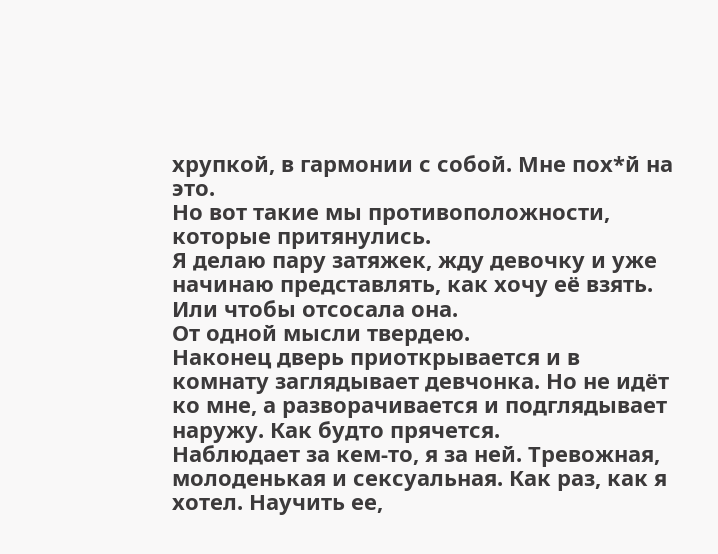хрупкой, в гармонии с собой. Мне пох*й на это.
Но вот такие мы противоположности, которые притянулись.
Я делаю пару затяжек, жду девочку и уже начинаю представлять, как хочу её взять. Или чтобы отсосала она.
От одной мысли твердею.
Наконец дверь приоткрывается и в комнату заглядывает девчонка. Но не идёт ко мне, а разворачивается и подглядывает наружу. Как будто прячется.
Наблюдает за кем-то, я за ней. Тревожная, молоденькая и сексуальная. Как раз, как я хотел. Научить ее,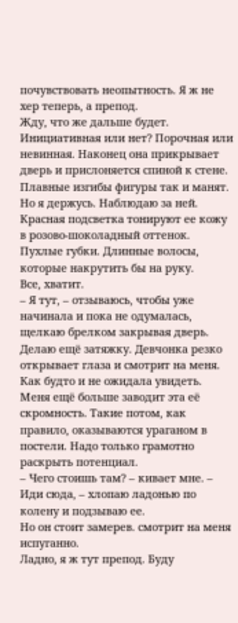почувствовать неопытность. Я ж не хер теперь, а препод.
Жду, что же дальше будет. Инициативная или нет? Порочная или невинная. Наконец она прикрывает дверь и прислоняется спиной к стене. Плавные изгибы фигуры так и манят. Но я держусь. Наблюдаю за ней. Красная подсветка тонируют ее кожу в розово-шоколадный оттенок. Пухлые губки. Длинные волосы, которые накрутить бы на руку.
Все, хватит.
– Я тут, – отзываюсь, чтобы уже начинала и пока не одумалась, щелкаю брелком закрывая дверь.
Делаю ещё затяжку. Девчонка резко открывает глаза и смотрит на меня. Как будто и не ожидала увидеть.
Меня ещё больше заводит эта её скромность. Такие потом, как правило, оказываются ураганом в постели. Надо только грамотно раскрыть потенциал.
– Чего стоишь там? – кивает мне. – Иди сюда, – хлопаю ладонью по колену и подзываю ее.
Но он стоит замерев. смотрит на меня испуганно.
Ладно, я ж тут препод. Буду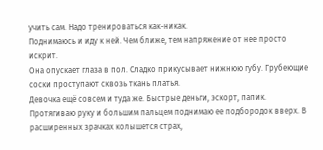учить сам. Надо тренироваться как-никак.
Поднимаюсь и иду к ней. Чем ближе, тем напряжение от нее просто искрит.
Она опускает глаза в пол. Сладко прикусывает нижнюю губу. Грубеющие соски проступают сквозь ткань платья.
Девочка ещё совсем и туда же. Быстрые деньги, эскорт, папик.
Протягиваю руку и большим пальцем поднимаю ее подбородок вверх. В расширенных зрачках колышется страх,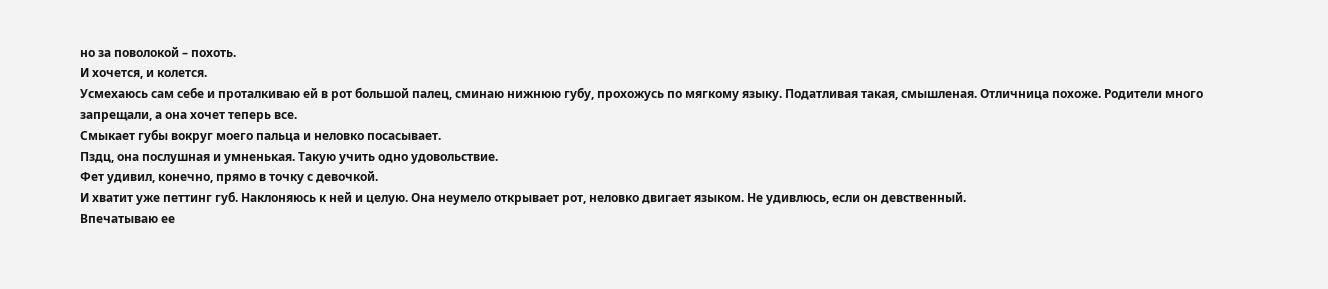но за поволокой – похоть.
И хочется, и колется.
Усмехаюсь сам себе и проталкиваю ей в рот большой палец, сминаю нижнюю губу, прохожусь по мягкому языку. Податливая такая, смышленая. Отличница похоже. Родители много запрещали, а она хочет теперь все.
Смыкает губы вокруг моего пальца и неловко посасывает.
Пздц, она послушная и умненькая. Такую учить одно удовольствие.
Фет удивил, конечно, прямо в точку с девочкой.
И хватит уже петтинг губ. Наклоняюсь к ней и целую. Она неумело открывает рот, неловко двигает языком. Не удивлюсь, если он девственный.
Впечатываю ее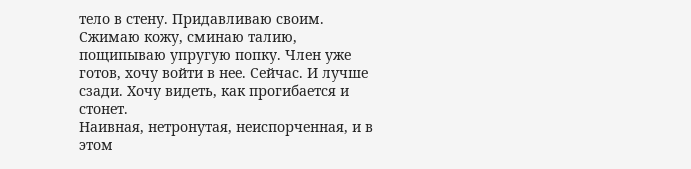тело в стену. Придавливаю своим.
Сжимаю кожу, сминаю талию, пощипываю упругую попку. Член уже готов, хочу войти в нее. Сейчас. И лучше сзади. Хочу видеть, как прогибается и стонет.
Наивная, нетронутая, неиспорченная, и в этом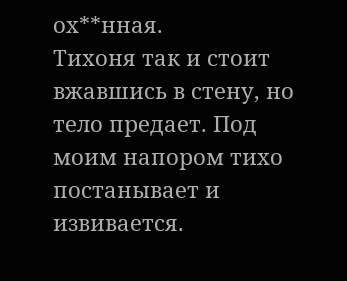ох**нная.
Тихоня так и стоит вжавшись в стену, но тело предает. Под моим напором тихо постанывает и извивается.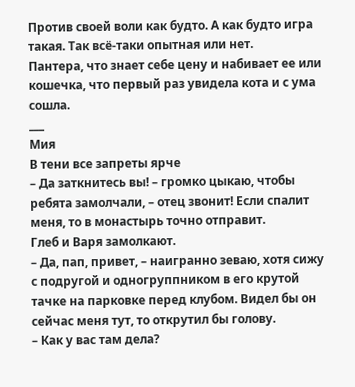Против своей воли как будто. А как будто игра такая. Так всё-таки опытная или нет.
Пантера, что знает себе цену и набивает ее или кошечка, что первый раз увидела кота и с ума сошла.
___
Мия
В тени все запреты ярче
– Да заткнитесь вы! – громко цыкаю, чтобы ребята замолчали, – отец звонит! Если спалит меня, то в монастырь точно отправит.
Глеб и Варя замолкают.
– Да, пап, привет, – наигранно зеваю, хотя сижу с подругой и одногруппником в его крутой тачке на парковке перед клубом. Видел бы он сейчас меня тут, то открутил бы голову.
– Как у вас там дела?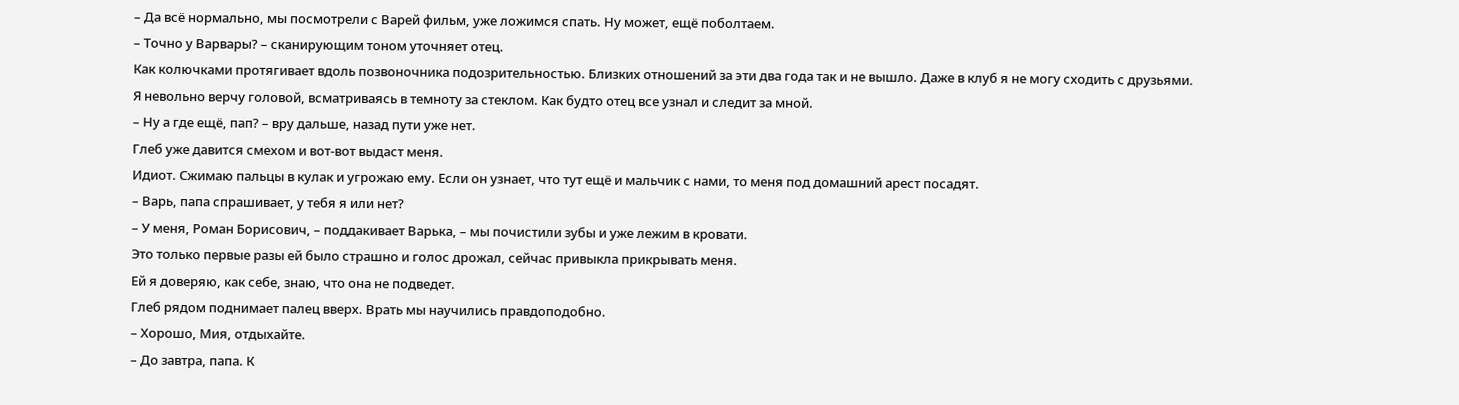– Да всё нормально, мы посмотрели с Варей фильм, уже ложимся спать. Ну может, ещё поболтаем.
– Точно у Варвары? – сканирующим тоном уточняет отец.
Как колючками протягивает вдоль позвоночника подозрительностью. Близких отношений за эти два года так и не вышло. Даже в клуб я не могу сходить с друзьями.
Я невольно верчу головой, всматриваясь в темноту за стеклом. Как будто отец все узнал и следит за мной.
– Ну а где ещё, пап? – вру дальше, назад пути уже нет.
Глеб уже давится смехом и вот-вот выдаст меня.
Идиот. Сжимаю пальцы в кулак и угрожаю ему. Если он узнает, что тут ещё и мальчик с нами, то меня под домашний арест посадят.
– Варь, папа спрашивает, у тебя я или нет?
– У меня, Роман Борисович, – поддакивает Варька, – мы почистили зубы и уже лежим в кровати.
Это только первые разы ей было страшно и голос дрожал, сейчас привыкла прикрывать меня.
Ей я доверяю, как себе, знаю, что она не подведет.
Глеб рядом поднимает палец вверх. Врать мы научились правдоподобно.
– Хорошо, Мия, отдыхайте.
– До завтра, папа. К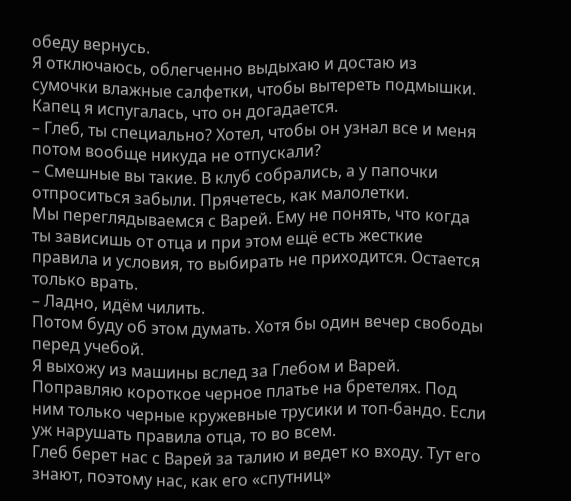обеду вернусь.
Я отключаюсь, облегченно выдыхаю и достаю из сумочки влажные салфетки, чтобы вытереть подмышки. Капец я испугалась, что он догадается.
– Глеб, ты специально? Хотел, чтобы он узнал все и меня потом вообще никуда не отпускали?
– Смешные вы такие. В клуб собрались, а у папочки отпроситься забыли. Прячетесь, как малолетки.
Мы переглядываемся с Варей. Ему не понять, что когда ты зависишь от отца и при этом ещё есть жесткие правила и условия, то выбирать не приходится. Остается только врать.
– Ладно, идём чилить.
Потом буду об этом думать. Хотя бы один вечер свободы перед учебой.
Я выхожу из машины вслед за Глебом и Варей. Поправляю короткое черное платье на бретелях. Под ним только черные кружевные трусики и топ-бандо. Если уж нарушать правила отца, то во всем.
Глеб берет нас с Варей за талию и ведет ко входу. Тут его знают, поэтому нас, как его «спутниц»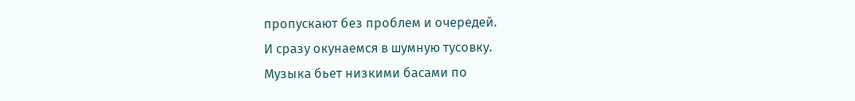пропускают без проблем и очередей.
И сразу окунаемся в шумную тусовку.
Музыка бьет низкими басами по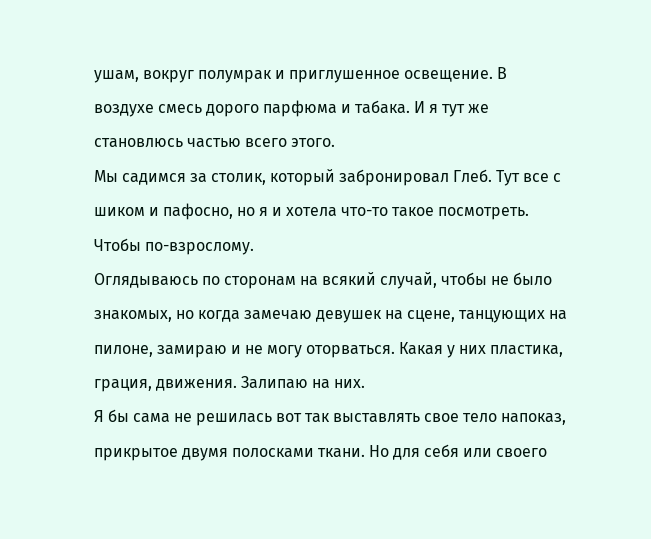ушам, вокруг полумрак и приглушенное освещение. В воздухе смесь дорого парфюма и табака. И я тут же становлюсь частью всего этого.
Мы садимся за столик, который забронировал Глеб. Тут все с шиком и пафосно, но я и хотела что-то такое посмотреть. Чтобы по-взрослому.
Оглядываюсь по сторонам на всякий случай, чтобы не было знакомых, но когда замечаю девушек на сцене, танцующих на пилоне, замираю и не могу оторваться. Какая у них пластика, грация, движения. Залипаю на них.
Я бы сама не решилась вот так выставлять свое тело напоказ, прикрытое двумя полосками ткани. Но для себя или своего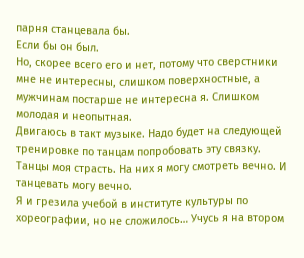парня станцевала бы.
Если бы он был.
Но, скорее всего его и нет, потому что сверстники мне не интересны, слишком поверхностные, а мужчинам постарше не интересна я. Слишком молодая и неопытная.
Двигаюсь в такт музыке. Надо будет на следующей тренировке по танцам попробовать эту связку.
Танцы моя страсть. На них я могу смотреть вечно. И танцевать могу вечно.
Я и грезила учебой в институте культуры по хореографии, но не сложилось… Учусь я на втором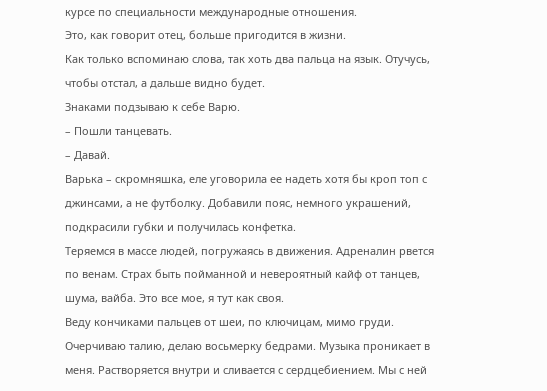курсе по специальности международные отношения.
Это, как говорит отец, больше пригодится в жизни.
Как только вспоминаю слова, так хоть два пальца на язык. Отучусь, чтобы отстал, а дальше видно будет.
Знаками подзываю к себе Варю.
– Пошли танцевать.
– Давай.
Варька – скромняшка, еле уговорила ее надеть хотя бы кроп топ с джинсами, а не футболку. Добавили пояс, немного украшений, подкрасили губки и получилась конфетка.
Теряемся в массе людей, погружаясь в движения. Адреналин рвется по венам. Страх быть пойманной и невероятный кайф от танцев, шума, вайба. Это все мое, я тут как своя.
Веду кончиками пальцев от шеи, по ключицам, мимо груди. Очерчиваю талию, делаю восьмерку бедрами. Музыка проникает в меня. Растворяется внутри и сливается с сердцебиением. Мы с ней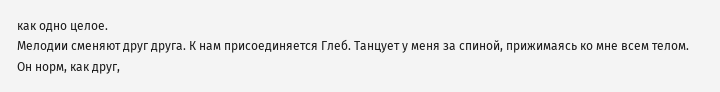как одно целое.
Мелодии сменяют друг друга. К нам присоединяется Глеб. Танцует у меня за спиной, прижимаясь ко мне всем телом. Он норм, как друг,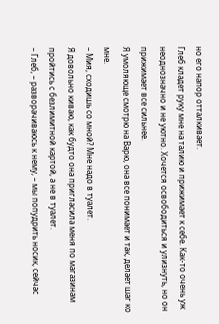но его напор отталкивает.
Глеб кладет руку мне на талию и прижимает к себе. Как-то очень уж неоднозначно и не уютно. Хочется освободиться и улизнуть, но он прижимает все сильнее.
Я умоляюще смотрю на Варю, она все понимает и так, делает шаг ко мне.
– Мия, сходишь со мной? Мне надо в туалет.
Я довольно киваю, как будто она пригласила меня по магазинам пройтись с безлимитной картой, а не в туалет.
– Глеб, – разворачиваюсь к нему, – мы попудрить носик, сейчас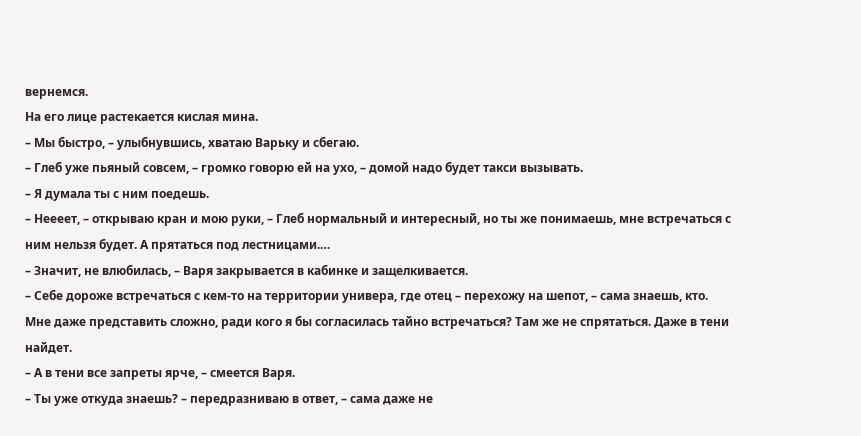вернемся.
На его лице растекается кислая мина.
– Мы быстро, – улыбнувшись, хватаю Варьку и сбегаю.
– Глеб уже пьяный совсем, – громко говорю ей на ухо, – домой надо будет такси вызывать.
– Я думала ты с ним поедешь.
– Неееет, – открываю кран и мою руки, – Глеб нормальный и интересный, но ты же понимаешь, мне встречаться с ним нельзя будет. А прятаться под лестницами.…
– Значит, не влюбилась, – Варя закрывается в кабинке и защелкивается.
– Себе дороже встречаться с кем-то на территории универа, где отец – перехожу на шепот, – сама знаешь, кто. Мне даже представить сложно, ради кого я бы согласилась тайно встречаться? Там же не спрятаться. Даже в тени найдет.
– А в тени все запреты ярче, – смеется Варя.
– Ты уже откуда знаешь? – передразниваю в ответ, – сама даже не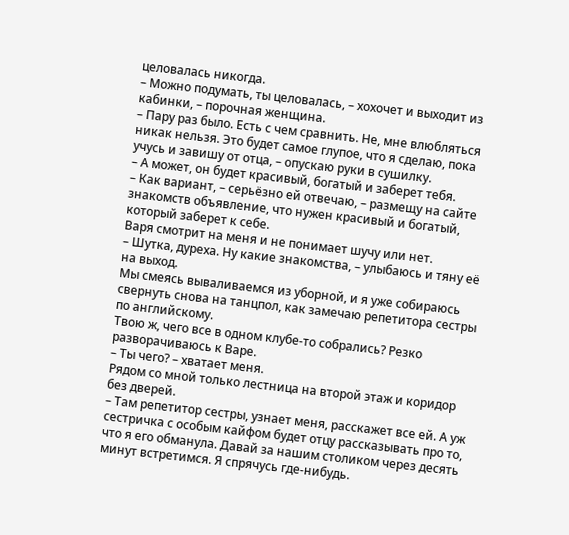целовалась никогда.
– Можно подумать, ты целовалась, – хохочет и выходит из кабинки, – порочная женщина.
– Пару раз было. Есть с чем сравнить. Не, мне влюбляться никак нельзя. Это будет самое глупое, что я сделаю, пока учусь и завишу от отца, – опускаю руки в сушилку.
– А может, он будет красивый, богатый и заберет тебя.
– Как вариант, – серьёзно ей отвечаю, – размещу на сайте знакомств объявление, что нужен красивый и богатый, который заберет к себе.
Варя смотрит на меня и не понимает шучу или нет.
– Шутка, дуреха. Ну какие знакомства, – улыбаюсь и тяну её на выход.
Мы смеясь вываливаемся из уборной, и я уже собираюсь свернуть снова на танцпол, как замечаю репетитора сестры по английскому.
Твою ж, чего все в одном клубе-то собрались? Резко разворачиваюсь к Варе.
– Ты чего? – хватает меня.
Рядом со мной только лестница на второй этаж и коридор без дверей.
– Там репетитор сестры, узнает меня, расскажет все ей. А уж сестричка с особым кайфом будет отцу рассказывать про то, что я его обманула. Давай за нашим столиком через десять минут встретимся. Я спрячусь где-нибудь.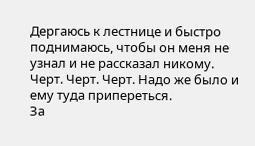Дергаюсь к лестнице и быстро поднимаюсь, чтобы он меня не узнал и не рассказал никому.
Черт. Черт. Черт. Надо же было и ему туда припереться.
За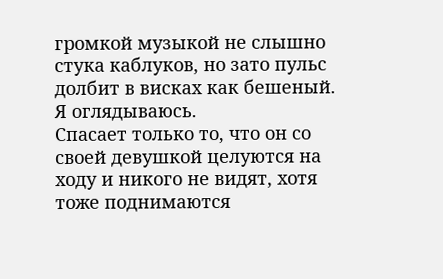громкой музыкой не слышно стука каблуков, но зато пульс долбит в висках как бешеный. Я оглядываюсь.
Спасает только то, что он со своей девушкой целуются на ходу и никого не видят, хотя тоже поднимаются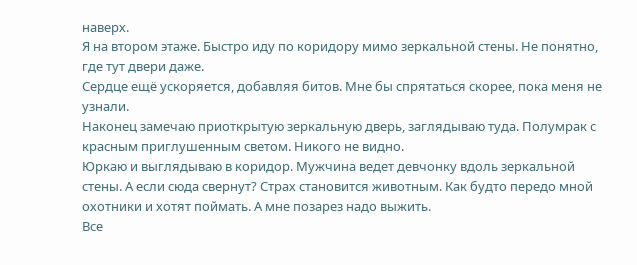наверх.
Я на втором этаже. Быстро иду по коридору мимо зеркальной стены. Не понятно, где тут двери даже.
Сердце ещё ускоряется, добавляя битов. Мне бы спрятаться скорее, пока меня не узнали.
Наконец замечаю приоткрытую зеркальную дверь, заглядываю туда. Полумрак с красным приглушенным светом. Никого не видно.
Юркаю и выглядываю в коридор. Мужчина ведет девчонку вдоль зеркальной стены. А если сюда свернут? Страх становится животным. Как будто передо мной охотники и хотят поймать. А мне позарез надо выжить.
Все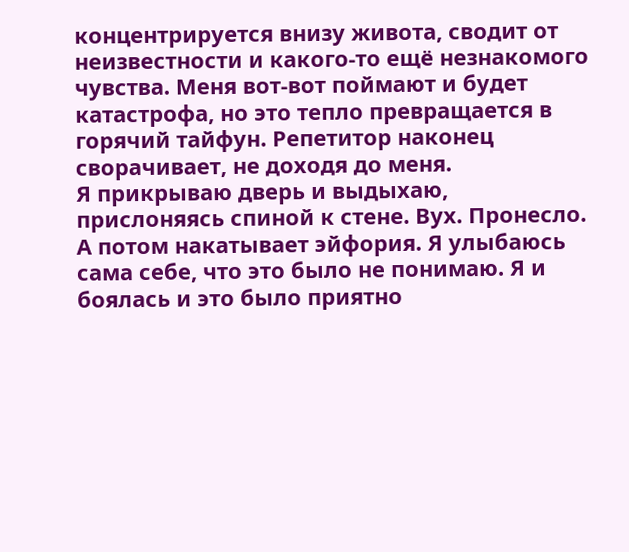концентрируется внизу живота, сводит от неизвестности и какого-то ещё незнакомого чувства. Меня вот-вот поймают и будет катастрофа, но это тепло превращается в горячий тайфун. Репетитор наконец сворачивает, не доходя до меня.
Я прикрываю дверь и выдыхаю, прислоняясь спиной к стене. Вух. Пронесло. А потом накатывает эйфория. Я улыбаюсь сама себе, что это было не понимаю. Я и боялась и это было приятно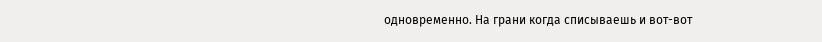одновременно. На грани когда списываешь и вот-вот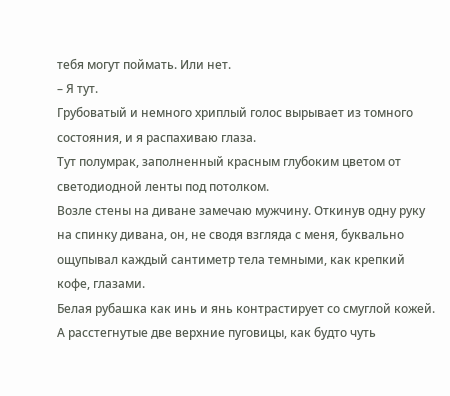тебя могут поймать. Или нет.
– Я тут.
Грубоватый и немного хриплый голос вырывает из томного состояния, и я распахиваю глаза.
Тут полумрак, заполненный красным глубоким цветом от светодиодной ленты под потолком.
Возле стены на диване замечаю мужчину. Откинув одну руку на спинку дивана, он, не сводя взгляда с меня, буквально ощупывал каждый сантиметр тела темными, как крепкий кофе, глазами.
Белая рубашка как инь и янь контрастирует со смуглой кожей. А расстегнутые две верхние пуговицы, как будто чуть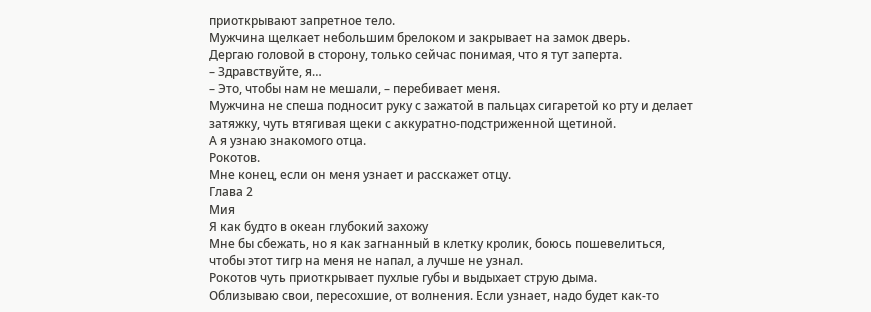приоткрывают запретное тело.
Мужчина щелкает небольшим брелоком и закрывает на замок дверь.
Дергаю головой в сторону, только сейчас понимая, что я тут заперта.
– Здравствуйте, я…
– Это, чтобы нам не мешали, – перебивает меня.
Мужчина не спеша подносит руку с зажатой в пальцах сигаретой ко рту и делает затяжку, чуть втягивая щеки с аккуратно-подстриженной щетиной.
А я узнаю знакомого отца.
Рокотов.
Мне конец, если он меня узнает и расскажет отцу.
Глава 2
Мия
Я как будто в океан глубокий захожу
Мне бы сбежать, но я как загнанный в клетку кролик, боюсь пошевелиться, чтобы этот тигр на меня не напал, а лучше не узнал.
Рокотов чуть приоткрывает пухлые губы и выдыхает струю дыма.
Облизываю свои, пересохшие, от волнения. Если узнает, надо будет как-то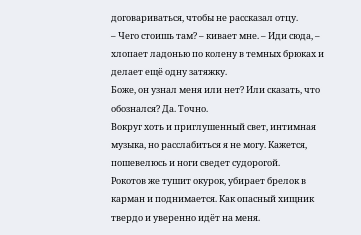договариваться, чтобы не рассказал отцу.
– Чего стоишь там? – кивает мне. – Иди сюда, – хлопает ладонью по колену в темных брюках и делает ещё одну затяжку.
Боже, он узнал меня или нет? Или сказать, что обознался? Да. Точно.
Вокруг хоть и приглушенный свет, интимная музыка, но расслабиться я не могу. Кажется, пошевелюсь и ноги сведет судорогой.
Рокотов же тушит окурок, убирает брелок в карман и поднимается. Как опасный хищник твердо и уверенно идёт на меня.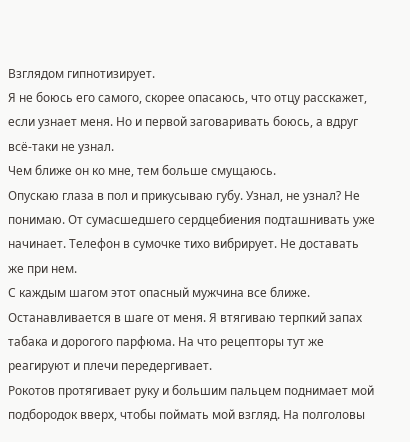Взглядом гипнотизирует.
Я не боюсь его самого, скорее опасаюсь, что отцу расскажет, если узнает меня. Но и первой заговаривать боюсь, а вдруг всё-таки не узнал.
Чем ближе он ко мне, тем больше смущаюсь.
Опускаю глаза в пол и прикусываю губу. Узнал, не узнал? Не понимаю. От сумасшедшего сердцебиения подташнивать уже начинает. Телефон в сумочке тихо вибрирует. Не доставать же при нем.
С каждым шагом этот опасный мужчина все ближе. Останавливается в шаге от меня. Я втягиваю терпкий запах табака и дорогого парфюма. На что рецепторы тут же реагируют и плечи передергивает.
Рокотов протягивает руку и большим пальцем поднимает мой подбородок вверх, чтобы поймать мой взгляд. На полголовы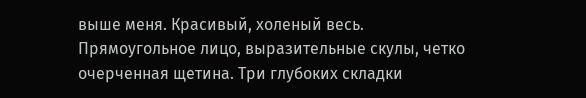выше меня. Красивый, холеный весь. Прямоугольное лицо, выразительные скулы, четко очерченная щетина. Три глубоких складки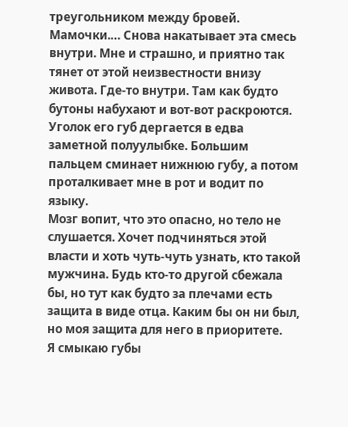треугольником между бровей.
Мамочки.… Снова накатывает эта смесь внутри. Мне и страшно, и приятно так тянет от этой неизвестности внизу живота. Где-то внутри. Там как будто бутоны набухают и вот-вот раскроются.
Уголок его губ дергается в едва заметной полуулыбке. Большим пальцем сминает нижнюю губу, а потом проталкивает мне в рот и водит по языку.
Мозг вопит, что это опасно, но тело не слушается. Хочет подчиняться этой власти и хоть чуть-чуть узнать, кто такой мужчина. Будь кто-то другой сбежала бы, но тут как будто за плечами есть защита в виде отца. Каким бы он ни был, но моя защита для него в приоритете.
Я смыкаю губы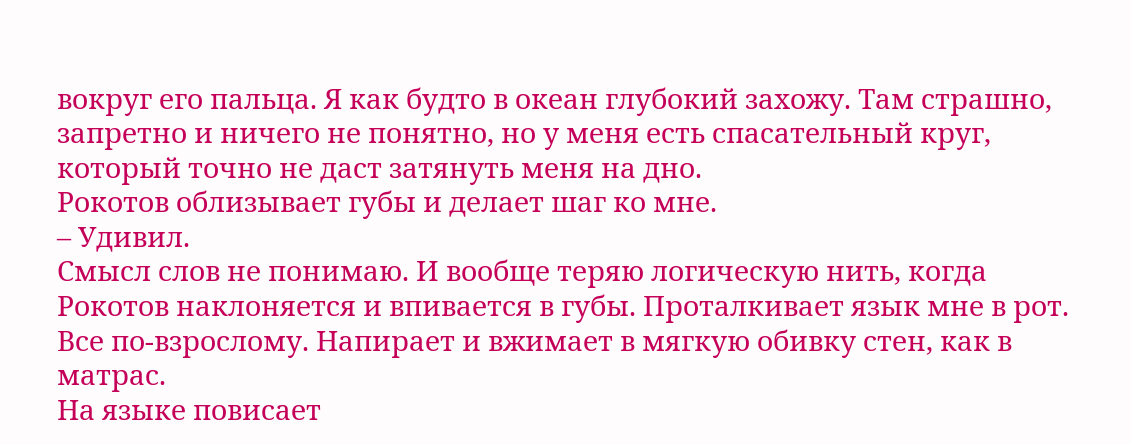вокруг его пальца. Я как будто в океан глубокий захожу. Там страшно, запретно и ничего не понятно, но у меня есть спасательный круг, который точно не даст затянуть меня на дно.
Рокотов облизывает губы и делает шаг ко мне.
– Удивил.
Смысл слов не понимаю. И вообще теряю логическую нить, когда Рокотов наклоняется и впивается в губы. Проталкивает язык мне в рот. Все по-взрослому. Напирает и вжимает в мягкую обивку стен, как в матрас.
На языке повисает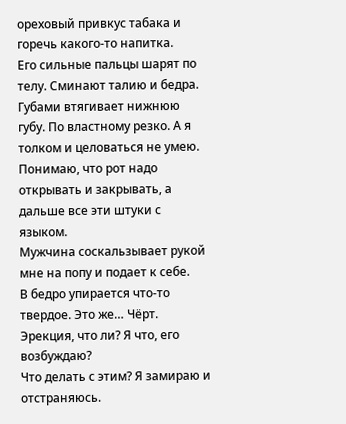ореховый привкус табака и горечь какого-то напитка.
Его сильные пальцы шарят по телу. Сминают талию и бедра.
Губами втягивает нижнюю губу. По властному резко. А я толком и целоваться не умею. Понимаю, что рот надо открывать и закрывать, а дальше все эти штуки с языком.
Мужчина соскальзывает рукой мне на попу и подает к себе.
В бедро упирается что-то твердое. Это же… Чёрт. Эрекция, что ли? Я что, его возбуждаю?
Что делать с этим? Я замираю и отстраняюсь.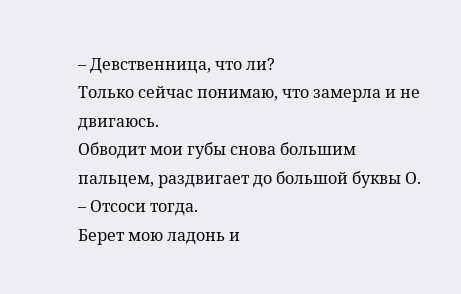– Девственница, что ли?
Только сейчас понимаю, что замерла и не двигаюсь.
Обводит мои губы снова большим пальцем, раздвигает до большой буквы О.
– Отсоси тогда.
Берет мою ладонь и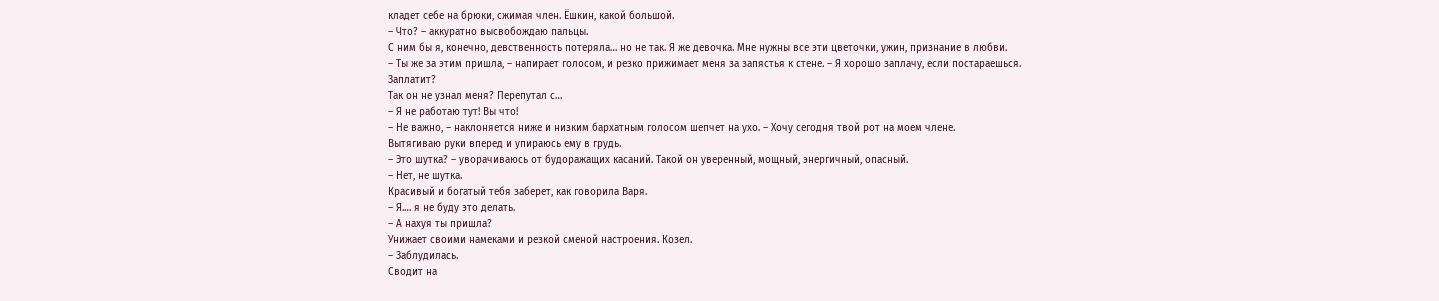кладет себе на брюки, сжимая член. Ёшкин, какой большой.
– Что? – аккуратно высвобождаю пальцы.
С ним бы я, конечно, девственность потеряла… но не так. Я же девочка. Мне нужны все эти цветочки, ужин, признание в любви.
– Ты же за этим пришла, – напирает голосом, и резко прижимает меня за запястья к стене. – Я хорошо заплачу, если постараешься.
Заплатит?
Так он не узнал меня? Перепутал с…
– Я не работаю тут! Вы что!
– Не важно, – наклоняется ниже и низким бархатным голосом шепчет на ухо. – Хочу сегодня твой рот на моем члене.
Вытягиваю руки вперед и упираюсь ему в грудь.
– Это шутка? – уворачиваюсь от будоражащих касаний. Такой он уверенный, мощный, энергичный, опасный.
– Нет, не шутка.
Красивый и богатый тебя заберет, как говорила Варя.
– Я.… я не буду это делать.
– А нахуя ты пришла?
Унижает своими намеками и резкой сменой настроения. Козел.
– Заблудилась.
Сводит на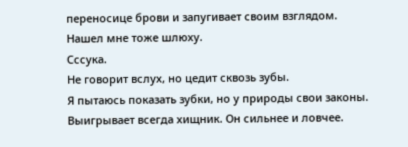переносице брови и запугивает своим взглядом.
Нашел мне тоже шлюху.
Сссука.
Не говорит вслух, но цедит сквозь зубы.
Я пытаюсь показать зубки, но у природы свои законы. Выигрывает всегда хищник. Он сильнее и ловчее.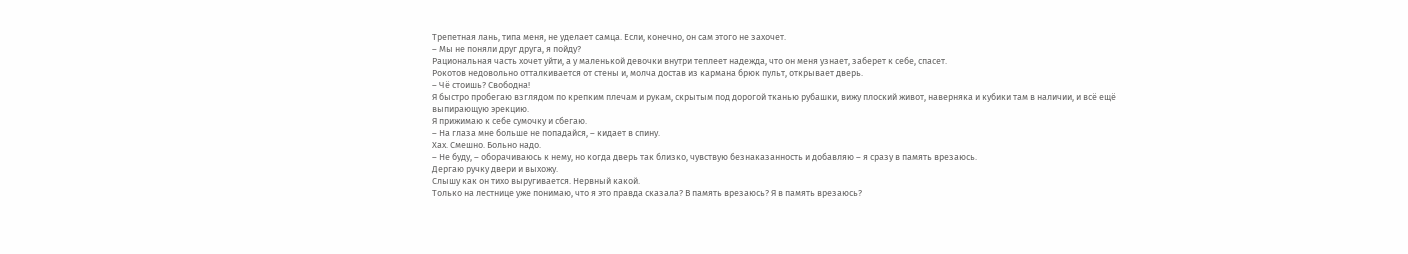Трепетная лань, типа меня, не уделает самца. Если, конечно, он сам этого не захочет.
– Мы не поняли друг друга, я пойду?
Рациональная часть хочет уйти, а у маленькой девочки внутри теплеет надежда, что он меня узнает, заберет к себе, спасет.
Рокотов недовольно отталкивается от стены и, молча достав из кармана брюк пульт, открывает дверь.
– Чё стоишь? Свободна!
Я быстро пробегаю взглядом по крепким плечам и рукам, скрытым под дорогой тканью рубашки, вижу плоский живот, наверняка и кубики там в наличии, и всё ещё выпирающую эрекцию.
Я прижимаю к себе сумочку и сбегаю.
– На глаза мне больше не попадайся, – кидает в спину.
Хах. Смешно. Больно надо.
– Не буду, – оборачиваюсь к нему, но когда дверь так близко, чувствую безнаказанность и добавляю – я сразу в память врезаюсь.
Дергаю ручку двери и выхожу.
Слышу как он тихо выругивается. Нервный какой.
Только на лестнице уже понимаю, что я это правда сказала? В память врезаюсь? Я в память врезаюсь?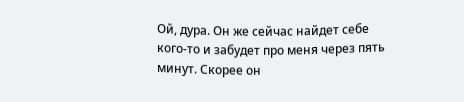Ой, дура. Он же сейчас найдет себе кого-то и забудет про меня через пять минут. Скорее он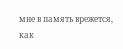мне в память врежется, как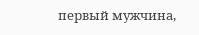первый мужчина,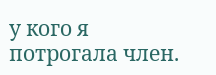у кого я потрогала член.